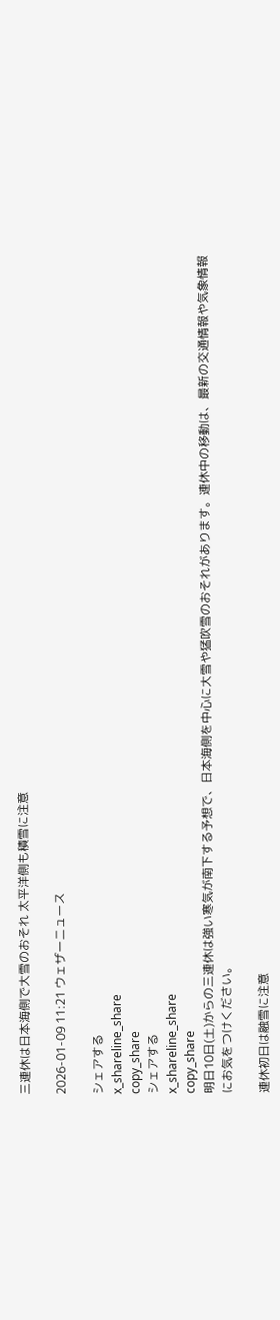三連休は日本海側で大雪のおそれ 太平洋側も積雪に注意

2026-01-09 11:21 ウェザーニュース

シェアする
x_shareline_share
copy_share
シェアする
x_shareline_share
copy_share
明日10日(土)からの三連休は強い寒気が南下する予想で、日本海側を中心に大雪や猛吹雪のおそれがあります。連休中の移動は、最新の交通情報や気象情報にお気をつけください。

連休初日は融雪に注意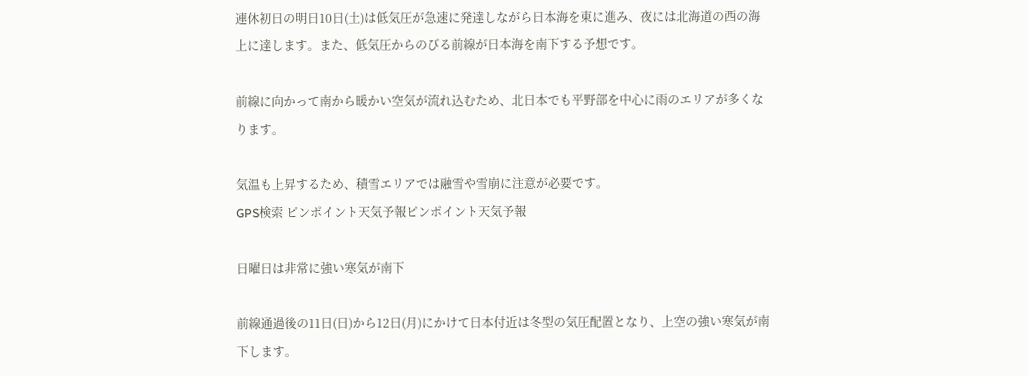連休初日の明日10日(土)は低気圧が急速に発達しながら日本海を東に進み、夜には北海道の西の海上に達します。また、低気圧からのびる前線が日本海を南下する予想です。

前線に向かって南から暖かい空気が流れ込むため、北日本でも平野部を中心に雨のエリアが多くなります。

気温も上昇するため、積雪エリアでは融雪や雪崩に注意が必要です。
GPS検索 ピンポイント天気予報ピンポイント天気予報

日曜日は非常に強い寒気が南下

前線通過後の11日(日)から12日(月)にかけて日本付近は冬型の気圧配置となり、上空の強い寒気が南下します。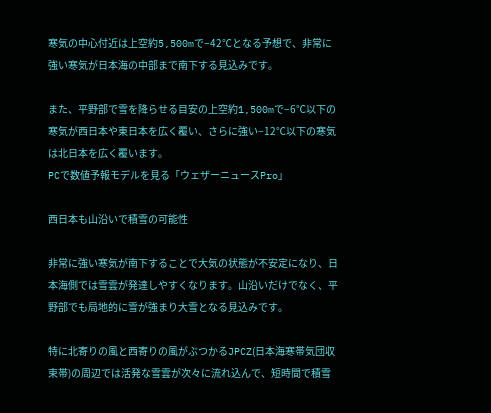寒気の中心付近は上空約5,500mで−42℃となる予想で、非常に強い寒気が日本海の中部まで南下する見込みです。

また、平野部で雪を降らせる目安の上空約1,500mで−6℃以下の寒気が西日本や東日本を広く覆い、さらに強い−12℃以下の寒気は北日本を広く覆います。
PCで数値予報モデルを見る「ウェザーニュースPro」

西日本も山沿いで積雪の可能性

非常に強い寒気が南下することで大気の状態が不安定になり、日本海側では雪雲が発達しやすくなります。山沿いだけでなく、平野部でも局地的に雪が強まり大雪となる見込みです。

特に北寄りの風と西寄りの風がぶつかるJPCZ(日本海寒帯気団収束帯)の周辺では活発な雪雲が次々に流れ込んで、短時間で積雪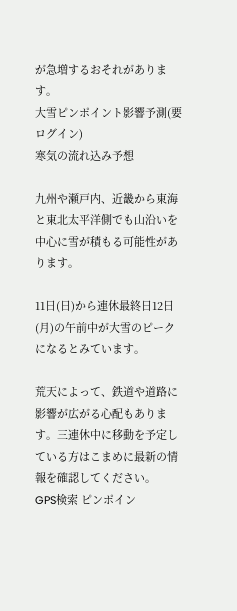が急増するおそれがあります。
大雪ピンポイント影響予測(要ログイン)
寒気の流れ込み予想

九州や瀬戸内、近畿から東海と東北太平洋側でも山沿いを中心に雪が積もる可能性があります。

11日(日)から連休最終日12日(月)の午前中が大雪のピークになるとみています。

荒天によって、鉄道や道路に影響が広がる心配もあります。三連休中に移動を予定している方はこまめに最新の情報を確認してください。
GPS検索 ピンポイン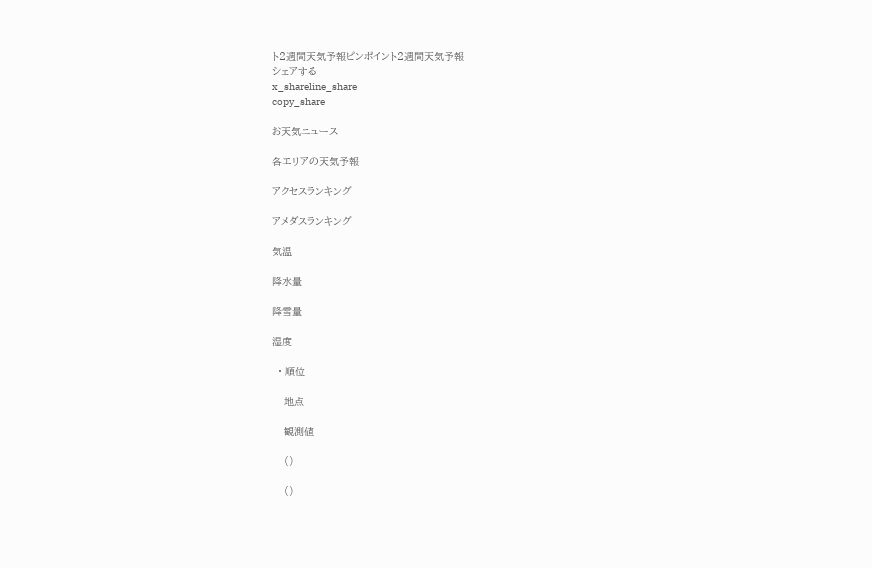ト2週間天気予報ピンポイント2週間天気予報
シェアする
x_shareline_share
copy_share

お天気ニュース

各エリアの天気予報

アクセスランキング

アメダスランキング

気温

降水量

降雪量

湿度

  • 順位

    地点

    観測値

    ()

    ()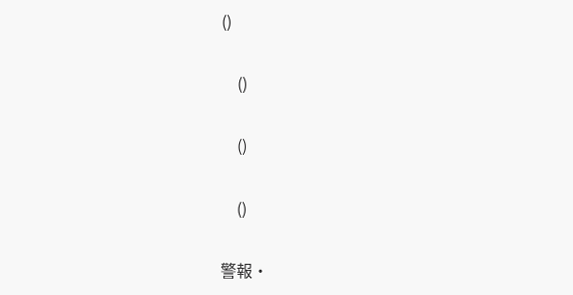()

    ()

    ()

    ()

警報・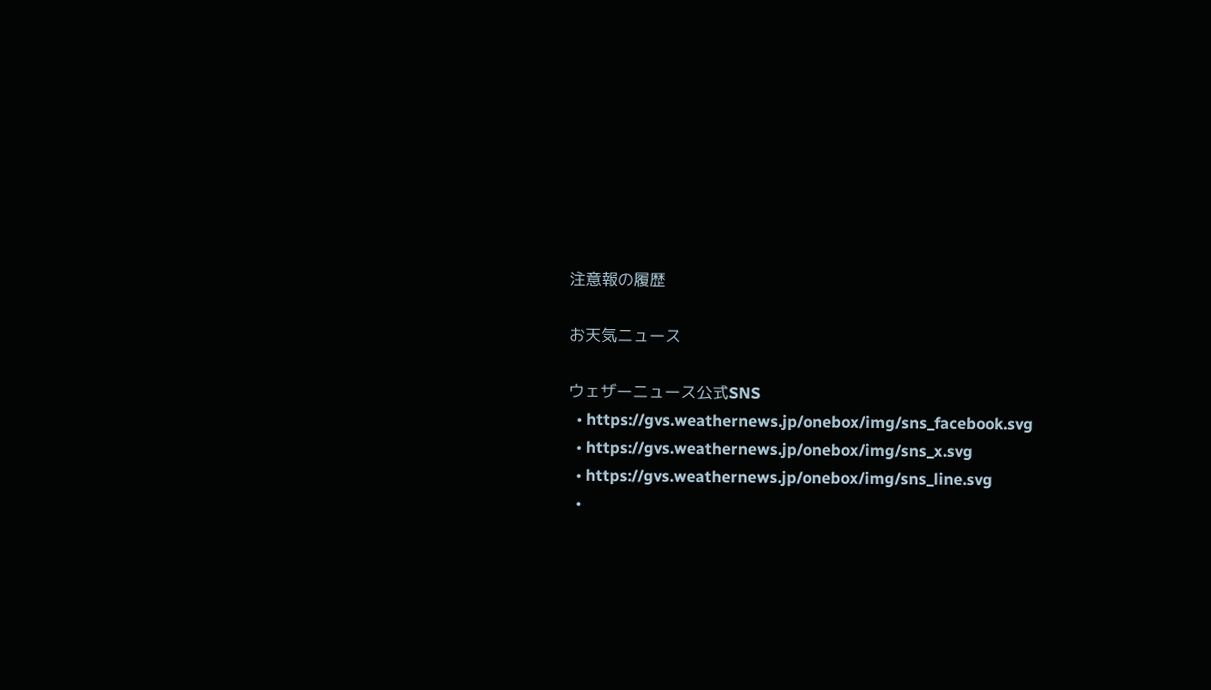注意報の履歴

お天気ニュース

ウェザーニュース公式SNS
  • https://gvs.weathernews.jp/onebox/img/sns_facebook.svg
  • https://gvs.weathernews.jp/onebox/img/sns_x.svg
  • https://gvs.weathernews.jp/onebox/img/sns_line.svg
  •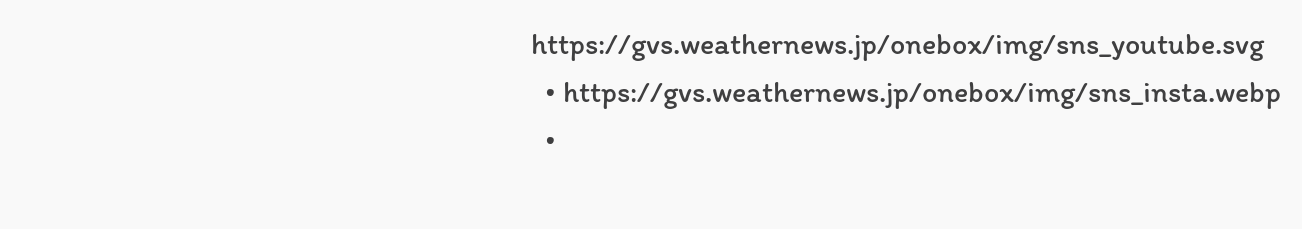https://gvs.weathernews.jp/onebox/img/sns_youtube.svg
  • https://gvs.weathernews.jp/onebox/img/sns_insta.webp
  •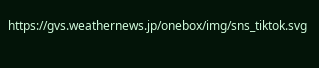https://gvs.weathernews.jp/onebox/img/sns_tiktok.svg